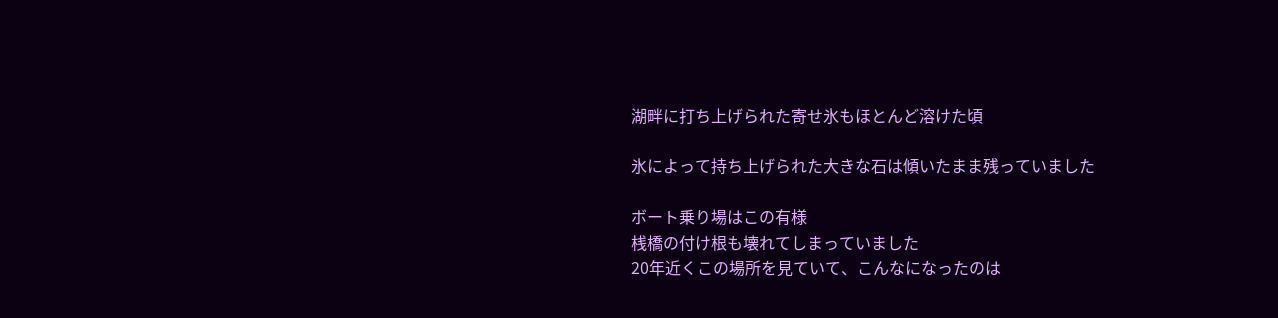湖畔に打ち上げられた寄せ氷もほとんど溶けた頃

氷によって持ち上げられた大きな石は傾いたまま残っていました

ボート乗り場はこの有様
桟橋の付け根も壊れてしまっていました
20年近くこの場所を見ていて、こんなになったのは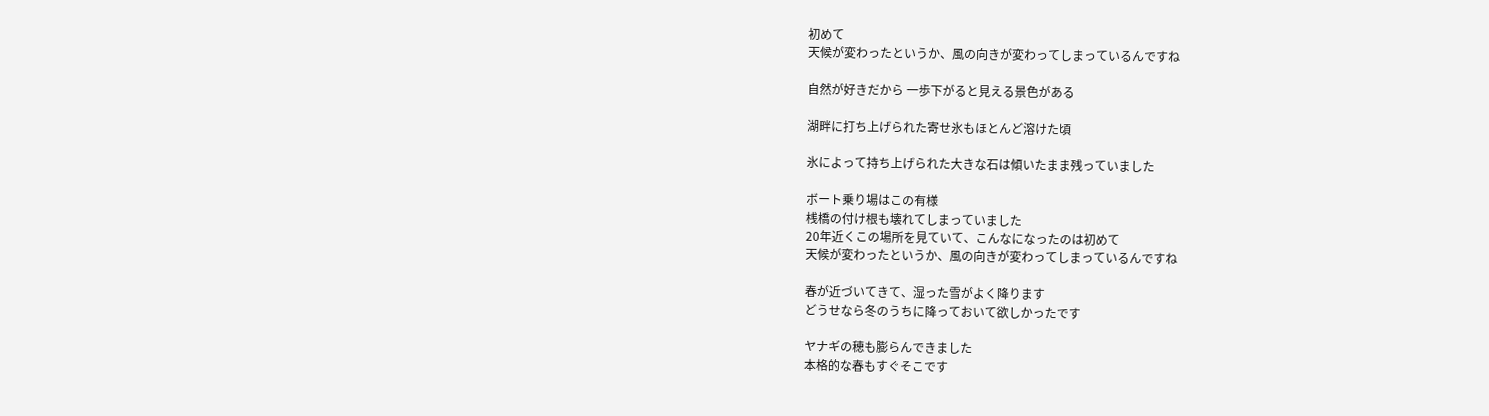初めて
天候が変わったというか、風の向きが変わってしまっているんですね

自然が好きだから 一歩下がると見える景色がある

湖畔に打ち上げられた寄せ氷もほとんど溶けた頃

氷によって持ち上げられた大きな石は傾いたまま残っていました

ボート乗り場はこの有様
桟橋の付け根も壊れてしまっていました
20年近くこの場所を見ていて、こんなになったのは初めて
天候が変わったというか、風の向きが変わってしまっているんですね

春が近づいてきて、湿った雪がよく降ります
どうせなら冬のうちに降っておいて欲しかったです

ヤナギの穂も膨らんできました
本格的な春もすぐそこです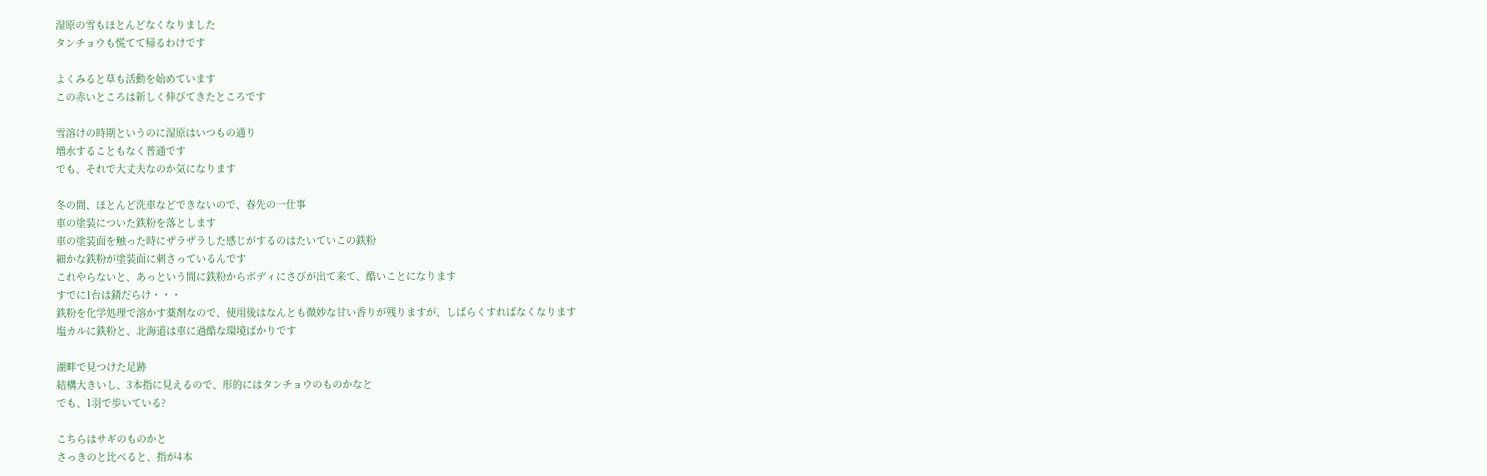湿原の雪もほとんどなくなりました
タンチョウも慌てて帰るわけです

よくみると草も活動を始めています
この赤いところは新しく伸びてきたところです

雪溶けの時期というのに湿原はいつもの通り
増水することもなく普通です
でも、それで大丈夫なのか気になります

冬の間、ほとんど洗車などできないので、春先の一仕事
車の塗装についた鉄粉を落とします
車の塗装面を触った時にザラザラした感じがするのはたいていこの鉄粉
細かな鉄粉が塗装面に刺さっているんです
これやらないと、あっという間に鉄粉からボディにさびが出て来て、酷いことになります
すでに1台は錆だらけ・・・
鉄粉を化学処理で溶かす薬剤なので、使用後はなんとも微妙な甘い香りが残りますが、しばらくすればなくなります
塩カルに鉄粉と、北海道は車に過酷な環境ばかりです

湖畔で見つけた足跡
結構大きいし、3本指に見えるので、形的にはタンチョウのものかなと
でも、1羽で歩いている?

こちらはサギのものかと
さっきのと比べると、指が4本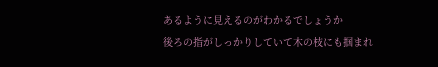あるように見えるのがわかるでしょうか
後ろの指がしっかりしていて木の枝にも掴まれ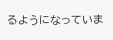るようになっていま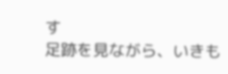す
足跡を見ながら、いきも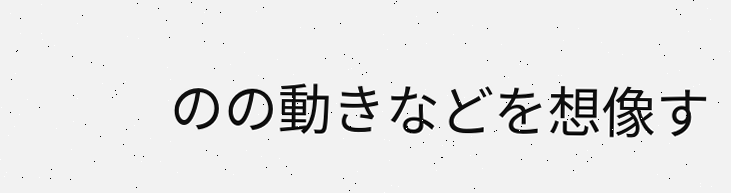のの動きなどを想像す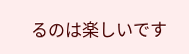るのは楽しいです